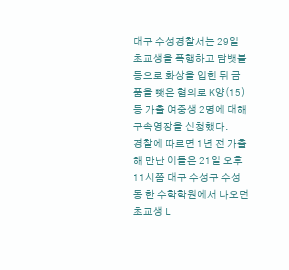대구 수성경찰서는 29일 초교생을 폭행하고 담뱃불 등으로 화상을 입힌 뒤 금품을 뺏은 혐의로 K양(15) 등 가출 여중생 2명에 대해 구속영장을 신청했다.
경찰에 따르면 1년 전 가출해 만난 이들은 21일 오후 11시쯤 대구 수성구 수성동 한 수학학원에서 나오던 초교생 L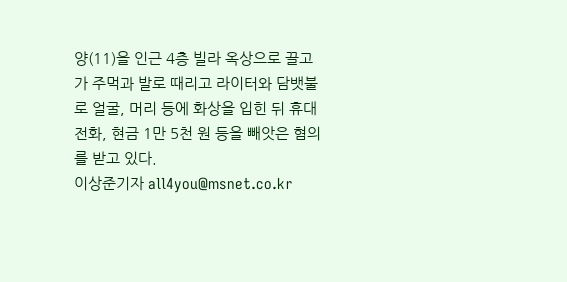양(11)을 인근 4층 빌라 옥상으로 끌고 가 주먹과 발로 때리고 라이터와 담뱃불로 얼굴, 머리 등에 화상을 입힌 뒤 휴대전화, 현금 1만 5천 원 등을 빼앗은 혐의를 받고 있다.
이상준기자 all4you@msnet.co.kr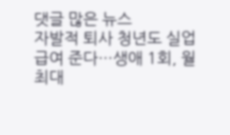댓글 많은 뉴스
자발적 퇴사 청년도 실업급여 준다…생애 1회, 월 최대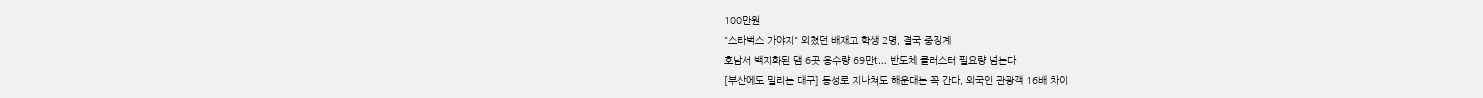100만원
"스타벅스 가야지" 외쳤던 배재고 학생 2명, 결국 중징계
호남서 백지화된 댐 6곳 용수량 69만t… 반도체 클러스터 필요량 넘는다
[부산에도 밀리는 대구] 동성로 지나쳐도 해운대는 꼭 간다, 외국인 관광객 16배 차이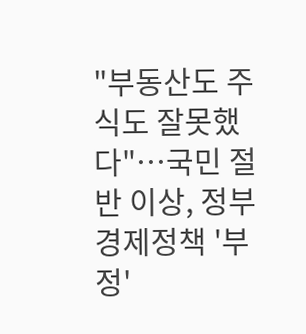"부동산도 주식도 잘못했다"…국민 절반 이상, 정부 경제정책 '부정'